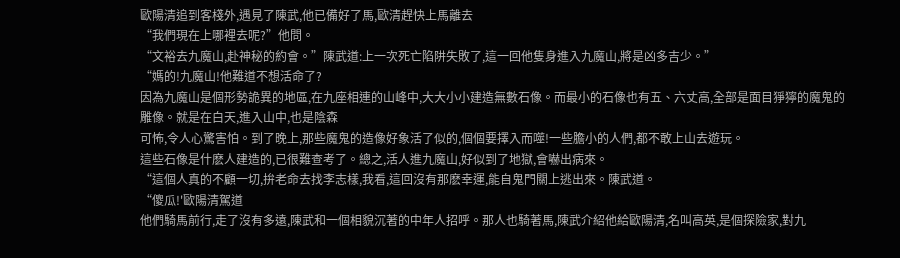歐陽清追到客棧外,遇見了陳武,他已備好了馬,歐清趕快上馬離去
“我們現在上哪裡去呢?”他問。
“文裕去九魔山,赴神秘的約會。”陳武道:上一次死亡陷阱失敗了,這一回他隻身進入九魔山,將是凶多吉少。”
“媽的!九魔山!他難道不想活命了?
因為九魔山是個形勢詭異的地區,在九座相連的山峰中,大大小小建造無數石像。而最小的石像也有五、六丈高,全部是面目猙獰的魔鬼的雕像。就是在白天,進入山中,也是陰森
可怖,令人心驚害怕。到了晚上,那些魔鬼的造像好象活了似的,個個要擇入而噬!一些膽小的人們,都不敢上山去遊玩。
這些石像是什麽人建造的,已很難查考了。總之,活人進九魔山,好似到了地獄,會嚇出病來。
“這個人真的不顧一切,拚老命去找李志樣,我看,這回沒有那麽幸運,能自鬼門關上逃出來。陳武道。
“傻瓜!'歐陽清駕道
他們騎馬前行,走了沒有多遠,陳武和一個相貌沉著的中年人招呼。那人也騎著馬,陳武介紹他給歐陽清,名叫高英,是個探險家,對九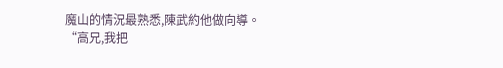魔山的情況最熟悉,陳武約他做向導。
“高兄,我把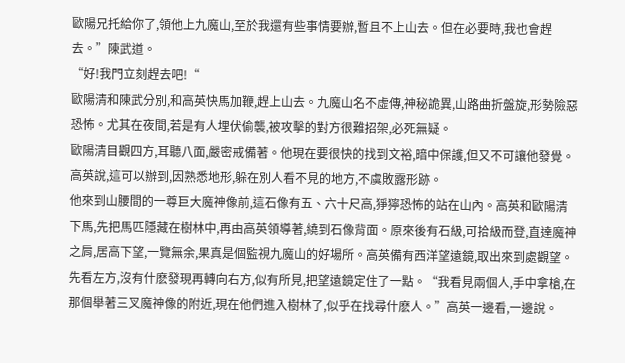歐陽兄托給你了,領他上九魔山,至於我還有些事情要辦,暫且不上山去。但在必要時,我也會趕去。”陳武道。
“好!我門立刻趕去吧!“
歐陽清和陳武分別,和高英快馬加鞭,趕上山去。九魔山名不虛傳,神秘詭異,山路曲折盤旋,形勢險惡恐怖。尤其在夜間,若是有人埋伏偷襲,被攻擊的對方很難招架,必死無疑。
歐陽清目觀四方,耳聽八面,嚴密戒備著。他現在要很快的找到文裕,暗中保護,但又不可讓他發覺。高英說,這可以辦到,因熟悉地形,躲在別人看不見的地方,不虞敗露形跡。
他來到山腰間的一尊巨大魔神像前,這石像有五、六十尺高,猙獰恐怖的站在山內。高英和歐陽清下馬,先把馬匹隱藏在樹林中,再由高英領導著,繞到石像背面。原來後有石級,可拾級而登,直達魔神之肩,居高下望,一覽無余,果真是個監視九魔山的好場所。高英備有西洋望遠鏡,取出來到處觀望。先看左方,沒有什麽發現再轉向右方,似有所見,把望遠鏡定住了一點。“我看見兩個人,手中拿槍,在那個舉著三叉魔神像的附近,現在他們進入樹林了,似乎在找尋什麽人。”高英一邊看,一邊說。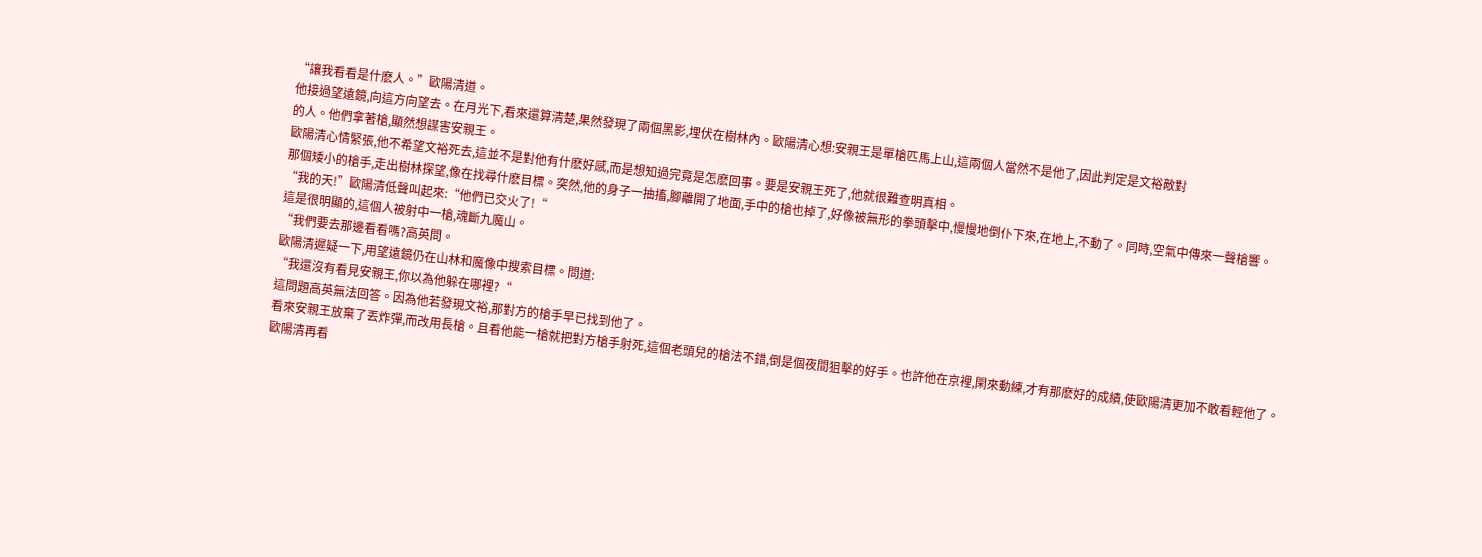“讓我看看是什麽人。”歐陽清道。
他接過望遠鏡,向這方向望去。在月光下,看來還算清楚,果然發現了兩個黑影,埋伏在樹林內。歐陽清心想:安親王是單槍匹馬上山,這兩個人當然不是他了,因此判定是文裕敵對
的人。他們拿著槍,顯然想謀害安親王。
歐陽清心情緊張,他不希望文裕死去,這並不是對他有什麽好感,而是想知過完竟是怎麽回事。要是安親王死了,他就很難查明真相。
那個矮小的槍手,走出樹林探望,像在找尋什麽目標。突然,他的身子一抽搐,腳離開了地面,手中的槍也掉了,好像被無形的拳頭擊中,慢慢地倒仆下來,在地上,不動了。同時,空氣中傳來一聲槍響。
“我的天!”歐陽清低聲叫起來:“他們已交火了!“
這是很明顯的,這個人被射中一槍,魂斷九魔山。
“我們要去那邊看看嗎?高英問。
歐陽清遲疑一下,用望遠鏡仍在山林和魔像中搜索目標。問道:
“我還沒有看見安親王,你以為他躲在哪裡?“
這問題高英無法回答。因為他若發現文裕,那對方的槍手早已找到他了。
看來安親王放棄了丟炸彈,而改用長槍。且看他能一槍就把對方槍手射死,這個老頭兒的槍法不錯,倒是個夜間狙擊的好手。也許他在京裡,閑來動練,才有那麽好的成績,使歐陽清更加不敢看輕他了。
歐陽清再看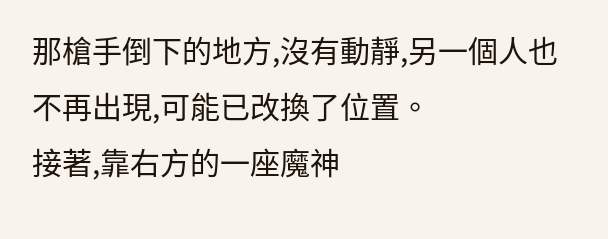那槍手倒下的地方,沒有動靜,另一個人也不再出現,可能已改換了位置。
接著,靠右方的一座魔神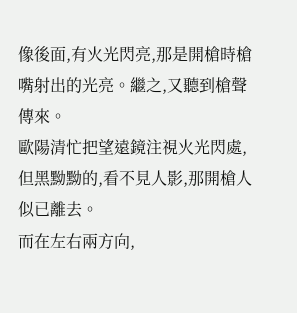像後面,有火光閃亮,那是開槍時槍嘴射出的光亮。繼之,又聽到槍聲傳來。
歐陽清忙把望遠鏡注視火光閃處,但黑黝黝的,看不見人影,那開槍人似已離去。
而在左右兩方向,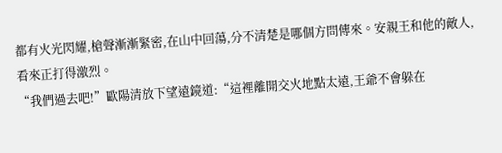都有火光閃耀,槍聲漸漸緊密,在山中回蕩,分不清楚是哪個方問傳來。安親王和他的敵人,看來正打得激烈。
“我們過去吧!”歐陽清放下望遠鏡道:“這裡離開交火地點太遠,王爺不會躲在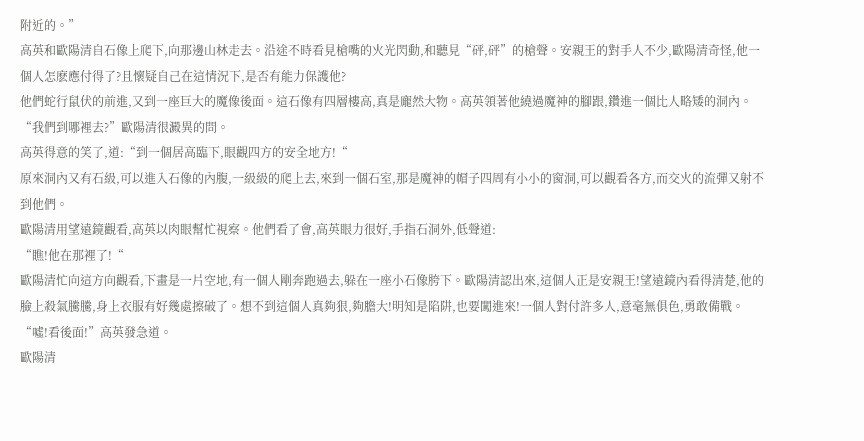附近的。”
高英和歐陽清自石像上爬下,向那邊山林走去。沿途不時看見槍嘴的火光閃動,和聽見“砰,砰”的槍聲。安親王的對手人不少,歐陽清奇怪,他一個人怎麽應付得了?且懷疑自己在這情況下,是否有能力保護他?
他們蛇行鼠伏的前進,又到一座巨大的魔像後面。這石像有四層樓高,真是龐然大物。高英領著他繞過魔神的腳跟,鑽進一個比人略矮的洞內。
“我們到哪裡去?”歐陽清很澱異的問。
高英得意的笑了,道:“到一個居高臨下,眼觀四方的安全地方!“
原來洞內又有石級,可以進入石像的內腹,一級級的爬上去,來到一個石室,那是魔神的帽子四周有小小的窗洞,可以觀看各方,而交火的流彈又射不到他們。
歐陽清用望遠鏡觀看,高英以肉眼幫忙視察。他們看了會,高英眼力很好,手指石洞外,低聲道:
“瞧!他在那裡了!“
歐陽清忙向這方向觀看,下畫是一片空地,有一個人剛奔跑過去,躲在一座小石像胯下。歐陽清認出來,這個人正是安親王!望遠鏡內看得清楚,他的臉上殺氣騰騰,身上衣服有好幾處擦破了。想不到這個人真夠狠,夠膽大!明知是陷阱,也要闖進來!一個人對付許多人,意毫無俱色,勇敢備戰。
“噓!看後面!”高英發急道。
歐陽清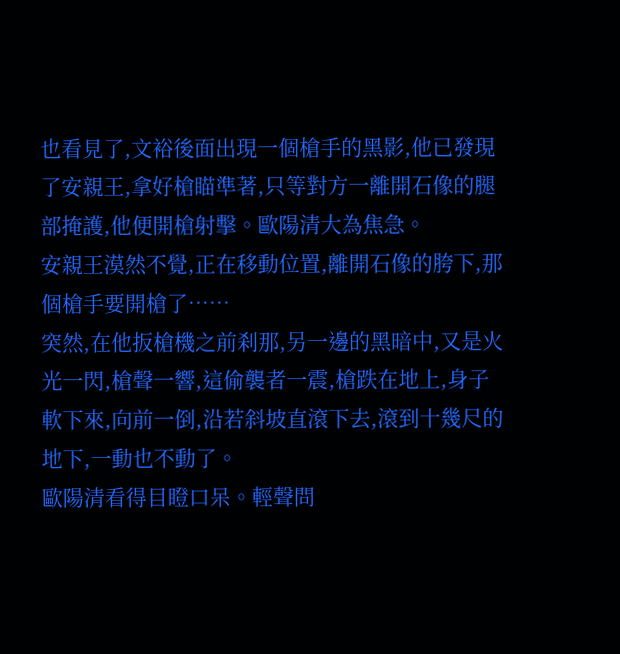也看見了,文裕後面出現一個槍手的黑影,他已發現了安親王,拿好槍瞄準著,只等對方一離開石像的腿部掩護,他便開槍射擊。歐陽清大為焦急。
安親王漠然不覺,正在移動位置,離開石像的胯下,那個槍手要開槍了……
突然,在他扳槍機之前刹那,另一邊的黑暗中,又是火光一閃,槍聲一響,這偷襲者一震,槍跌在地上,身子軟下來,向前一倒,沿若斜坡直滾下去,滾到十幾尺的地下,一動也不動了。
歐陽清看得目瞪口呆。輕聲問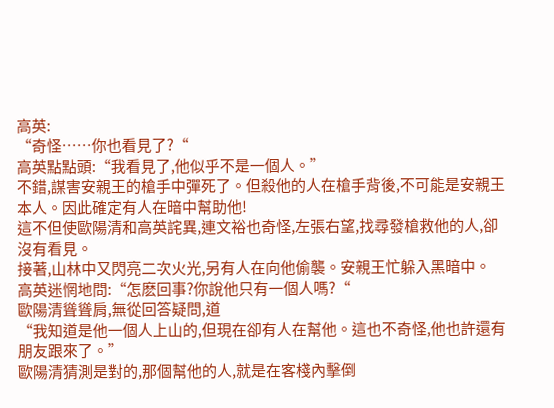高英:
“奇怪……你也看見了?“
高英點點頭:“我看見了,他似乎不是一個人。”
不錯,謀害安親王的槍手中彈死了。但殺他的人在槍手背後,不可能是安親王本人。因此確定有人在暗中幫助他!
這不但使歐陽清和高英詫異,連文裕也奇怪,左張右望,找尋發槍救他的人,卻沒有看見。
接著,山林中又閃亮二次火光,另有人在向他偷襲。安親王忙躲入黑暗中。
高英迷惘地問:“怎麽回事?你說他只有一個人嗎?“
歐陽清聳聳肩,無從回答疑問,道
“我知道是他一個人上山的,但現在卻有人在幫他。這也不奇怪,他也許還有朋友跟來了。”
歐陽清猜測是對的,那個幫他的人,就是在客棧內擊倒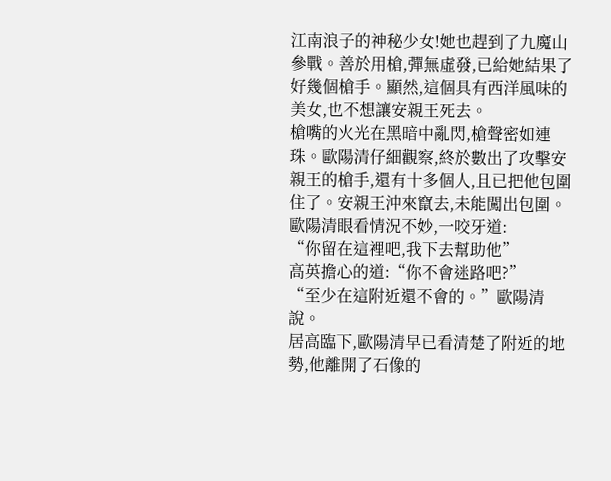江南浪子的神秘少女!她也趕到了九魔山參戰。善於用槍,彈無虛發,已給她結果了好幾個槍手。顯然,這個具有西洋風味的
美女,也不想讓安親王死去。
槍嘴的火光在黑暗中亂閃,槍聲密如連珠。歐陽清仔細觀察,終於數出了攻擊安親王的槍手,還有十多個人,且已把他包圍住了。安親王沖來竄去,未能闖出包圍。
歐陽清眼看情況不妙,一咬牙道:
“你留在這裡吧,我下去幫助他”
高英擔心的道:“你不會迷路吧?”
“至少在這附近還不會的。”歐陽清說。
居高臨下,歐陽清早已看清楚了附近的地勢,他離開了石像的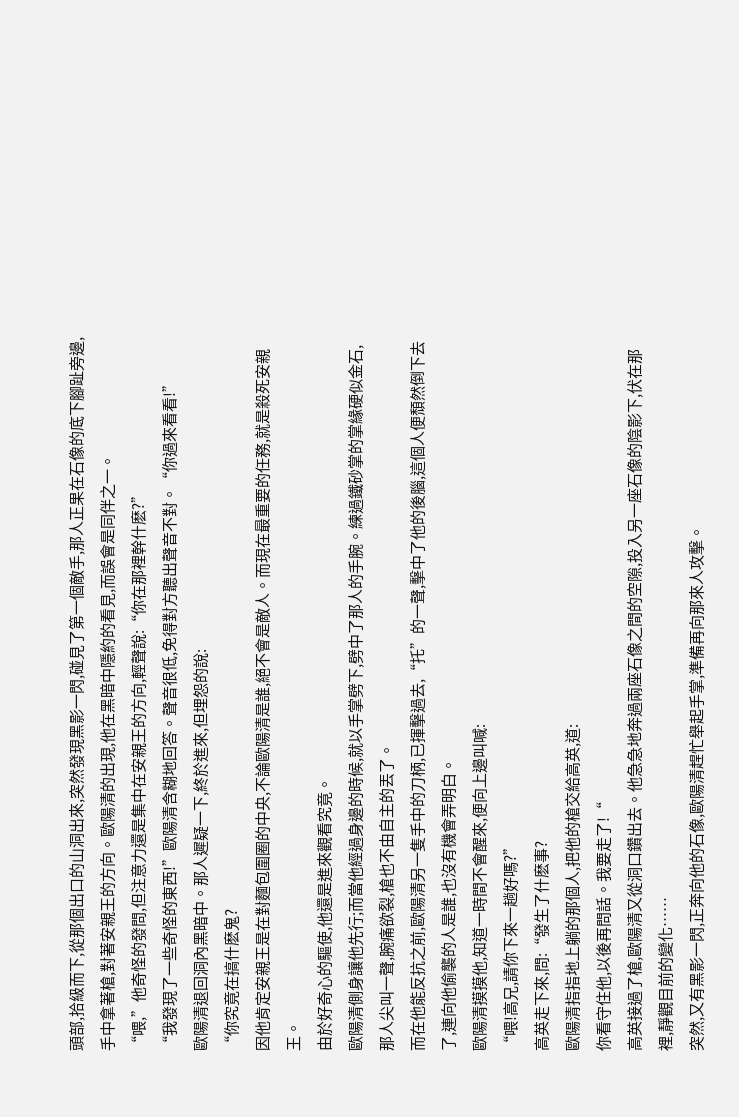頭部,拾級而下,從那個出口的山洞出來,突然發現黑影一閃,碰見了第一個敵手,那人正果在石像的底下腳趾旁邊,手中拿著槍,對著安親王的方向。歐陽清的出現,他在黑暗中隱約的看見,而誤會是同伴之一。
“喂,”他奇怪的發問,但注意力還是集中在安親王的方向,輕聲說:“你在那裡幹什麽?”
“我發現了一些奇怪的東西!”歐陽清含糊地回答。聲音很低,免得對方聽出聲音不對。“你過來看看!”
歐陽清退回洞內黑暗中。那人遲疑一下,終於進來,但埋怨的說:
“你究竟在搞什麽鬼?
因他肯定安親王是在對麵包圍圈的中央,不論歐陽清是誰,絕不會是敵人。而現在最重要的任務,就是殺死安親王。
由於好奇心的驅使,他還是進來觀看究竟。
歐陽清側身讓他先行;而當他經過身邊的時候,就以手掌劈下,劈中了那人的手腕。練過鐵砂掌的掌緣硬似金石,那人尖叫一聲,腕痛欲裂,槍也不由自主的丟了。
而在他能反抗之前,歐陽清另一隻手中的刀柄,已揮擊過去,“托”的一聲,擊中了他的後腦,這個人便頹然倒下去了,連向他偷襲的人是誰,也沒有機會弄明白。
歐陽清摸摸他,知道一時間不會醒來,便向上邊叫喊:
“喂!高兄,請你下來一趟好嗎?”
高英走下來,問:“發生了什麽事?
歐陽清指指地上躺的那個人,把他的槍交給高英,道:
你看守住他,以後再問話。我要走了!“
高英接過了槍,歐陽清又從洞口鑽出去。他急急地奔過兩座石像之間的空隙,投入另一座石像的陰影下,伏在那裡,靜觀目前的變化……
突然,又有黑影一閃,正奔向他的石像,歐陽清趕忙舉起手掌,準備再向那來人攻擊。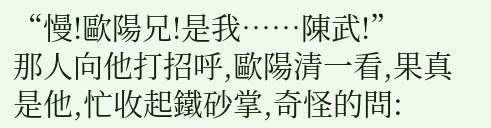“慢!歐陽兄!是我……陳武!”
那人向他打招呼,歐陽清一看,果真是他,忙收起鐵砂掌,奇怪的問: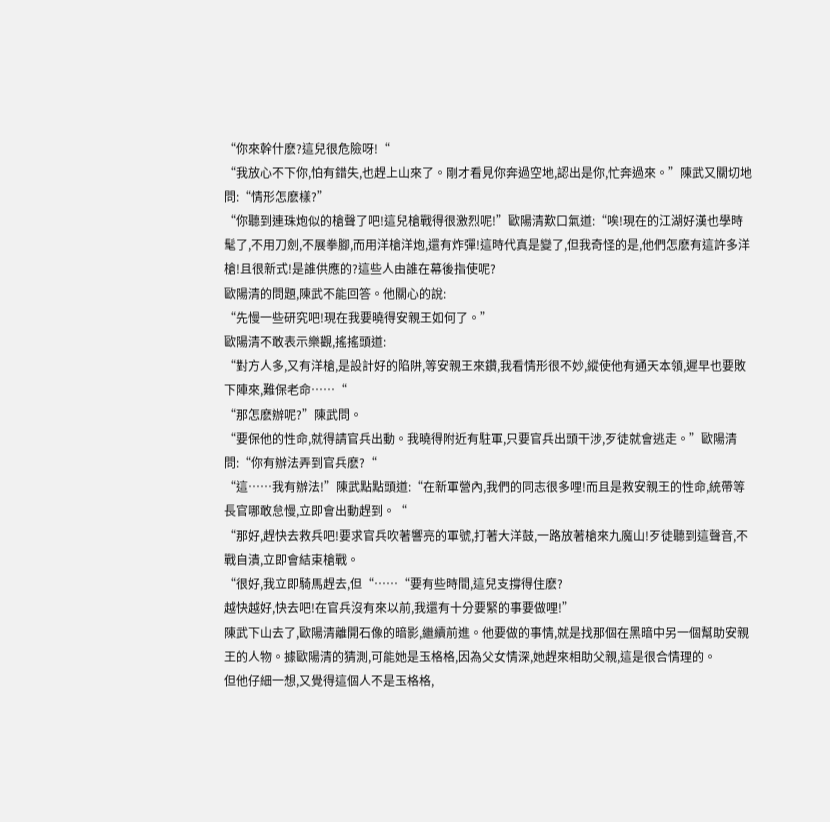“你來幹什麽?這兒很危險呀!“
“我放心不下你,怕有錯失,也趕上山來了。剛才看見你奔過空地,認出是你,忙奔過來。”陳武又關切地問:“情形怎麽樣?”
“你聽到連珠炮似的槍聲了吧!這兒槍戰得很激烈呢!”歐陽清歎口氣道:“唉!現在的江湖好漢也學時髦了,不用刀劍,不展拳腳,而用洋槍洋炮,還有炸彈!這時代真是變了,但我奇怪的是,他們怎麽有這許多洋槍!且很新式!是誰供應的?這些人由誰在幕後指使呢?
歐陽清的問題,陳武不能回答。他關心的說:
“先慢一些研究吧!現在我要曉得安親王如何了。”
歐陽清不敢表示樂觀,搖搖頭道:
“對方人多,又有洋槍,是設計好的陷阱,等安親王來鑽,我看情形很不妙,縱使他有通天本領,遲早也要敗下陣來,難保老命……“
“那怎麽辦呢?”陳武問。
“要保他的性命,就得請官兵出動。我曉得附近有駐軍,只要官兵出頭干涉,歹徒就會逃走。”歐陽清問:“你有辦法弄到官兵麽?“
“這……我有辦法!”陳武點點頭道:“在新軍營內,我們的同志很多哩!而且是救安親王的性命,統帶等長官哪敢怠慢,立即會出動趕到。“
“那好,趕快去救兵吧!要求官兵吹著響亮的軍號,打著大洋鼓,一路放著槍來九魔山!歹徒聽到這聲音,不戰自潰,立即會結束槍戰。
“很好,我立即騎馬趕去,但“……“要有些時間,這兒支撐得住麽?
越快越好,快去吧!在官兵沒有來以前,我還有十分要緊的事要做哩!”
陳武下山去了,歐陽清離開石像的暗影,繼續前進。他要做的事情,就是找那個在黑暗中另一個幫助安親王的人物。據歐陽清的猜測,可能她是玉格格,因為父女情深,她趕來相助父親,這是很合情理的。
但他仔細一想,又覺得這個人不是玉格格,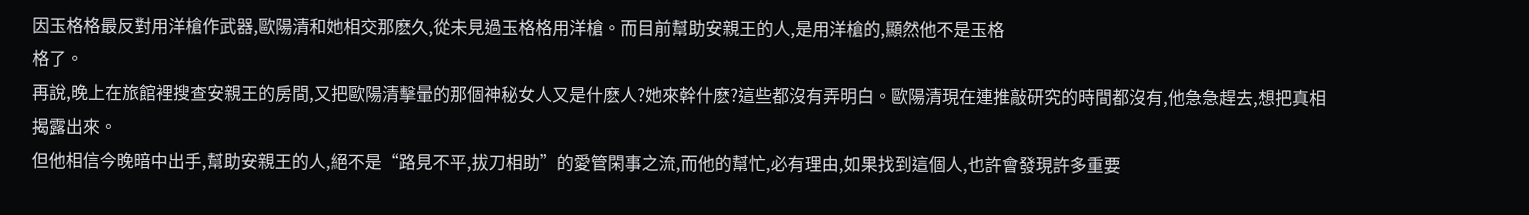因玉格格最反對用洋槍作武器,歐陽清和她相交那麽久,從未見過玉格格用洋槍。而目前幫助安親王的人,是用洋槍的,顯然他不是玉格
格了。
再說,晚上在旅館裡搜查安親王的房間,又把歐陽清擊暈的那個神秘女人又是什麽人?她來幹什麽?這些都沒有弄明白。歐陽清現在連推敲研究的時間都沒有,他急急趕去,想把真相揭露出來。
但他相信今晚暗中出手,幫助安親王的人,絕不是“路見不平,拔刀相助”的愛管閑事之流,而他的幫忙,必有理由,如果找到這個人,也許會發現許多重要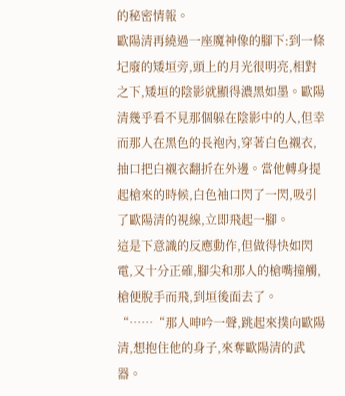的秘密情報。
歐陽清再繞過一座魔神像的腳下:到一條圮廢的矮垣旁,頭上的月光很明亮,相對之下,矮垣的陰影就顯得濃黑如墨。歐陽清幾乎看不見那個躲在陰影中的人,但幸而那人在黑色的長袍內,穿著白色襯衣,抽口把白襯衣翻折在外邊。當他轉身提起槍來的時候,白色袖口閃了一閃,吸引了歐陽清的視線,立即飛起一腳。
這是下意識的反應動作,但做得快如閃電,又十分正確,腳尖和那人的槍嘴撞觸,槍便脫手而飛,到垣後面去了。
“……“那人呻吟一聲,跳起來撲向歐陽清,想抱住他的身子,來奪歐陽清的武器。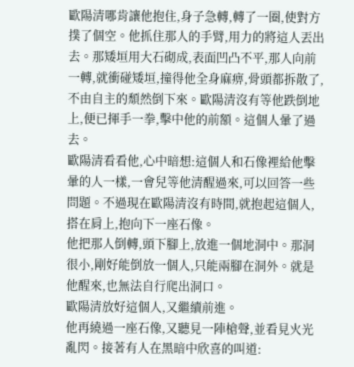歐陽清哪肯讓他抱住,身子急轉,轉了一圈,使對方撲了個空。他抓住那人的手臂,用力的將這人丟出去。那矮垣用大石砌成,表面凹凸不平,那人向前一轉,就衝碰矮垣,撞得他全身麻痹,骨頭都拆散了,不由自主的頹然倒下來。歐陽清沒有等他跌倒地上,便已揮手一拳,擊中他的前額。這個人暈了過去。
歐陽清看看他,心中暗想:這個人和石像裡給他擊暈的人一樣,一會兒等他清醒過來,可以回答一些問題。不過現在歐陽清沒有時間,就抱起這個人,搭在肩上,抱向下一座石像。
他把那人倒轉,頭下腳上,放進一個地洞中。那洞很小,剛好能倒放一個人,只能兩腳在洞外。就是他醒來,也無法自行爬出洞口。
歐陽清放好這個人,又繼續前進。
他再繞過一座石像,又聽見一陣槍聲,並看見火光亂閃。接著有人在黑暗中欣喜的叫道: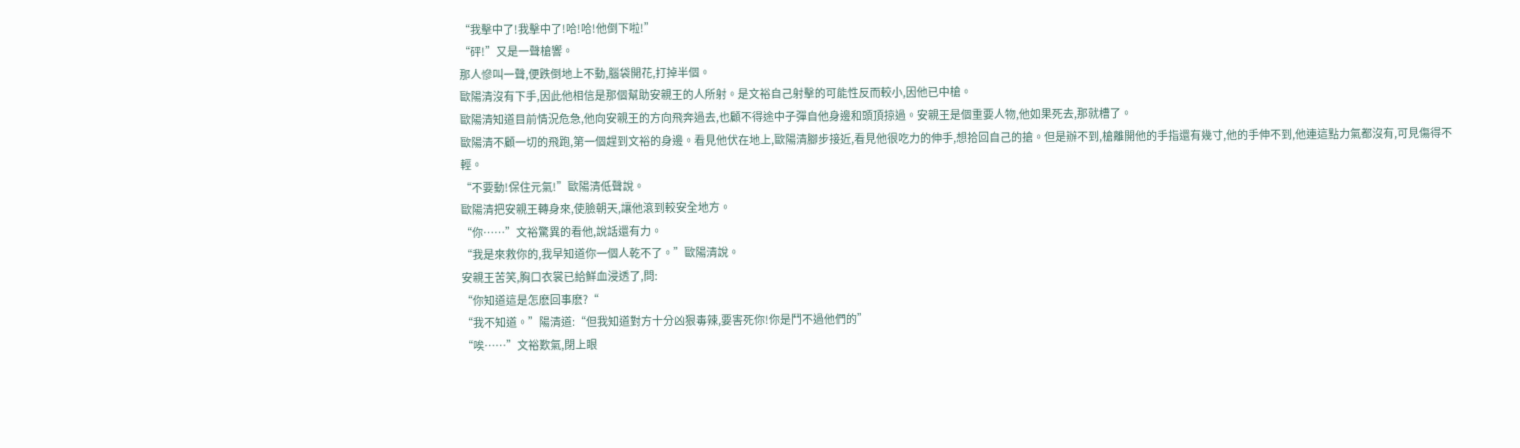“我擊中了!我擊中了!哈!哈!他倒下啦!”
“砰!”又是一聲槍響。
那人慘叫一聲,便跌倒地上不動,腦袋開花,打掉半個。
歐陽清沒有下手,因此他相信是那個幫助安親王的人所射。是文裕自己射擊的可能性反而較小,因他已中槍。
歐陽清知道目前情況危急,他向安親王的方向飛奔過去,也顧不得途中子彈自他身邊和頭頂掠過。安親王是個重要人物,他如果死去,那就槽了。
歐陽清不顧一切的飛跑,第一個趕到文裕的身邊。看見他伏在地上,歐陽清腳步接近,看見他很吃力的伸手,想拾回自己的搶。但是辦不到,槍離開他的手指還有幾寸,他的手伸不到,他連這點力氣都沒有,可見傷得不輕。
“不要動!保住元氣!”歐陽清低聲說。
歐陽清把安親王轉身來,使臉朝天,讓他滾到較安全地方。
“你……”文裕驚異的看他,說話還有力。
“我是來救你的,我早知道你一個人乾不了。”歐陽清說。
安親王苦笑,胸口衣裳已給鮮血浸透了,問:
“你知道這是怎麽回事麽?“
“我不知道。”陽清道:“但我知道對方十分凶狠毒辣,要害死你!你是鬥不過他們的”
“唉……”文裕歎氣,閉上眼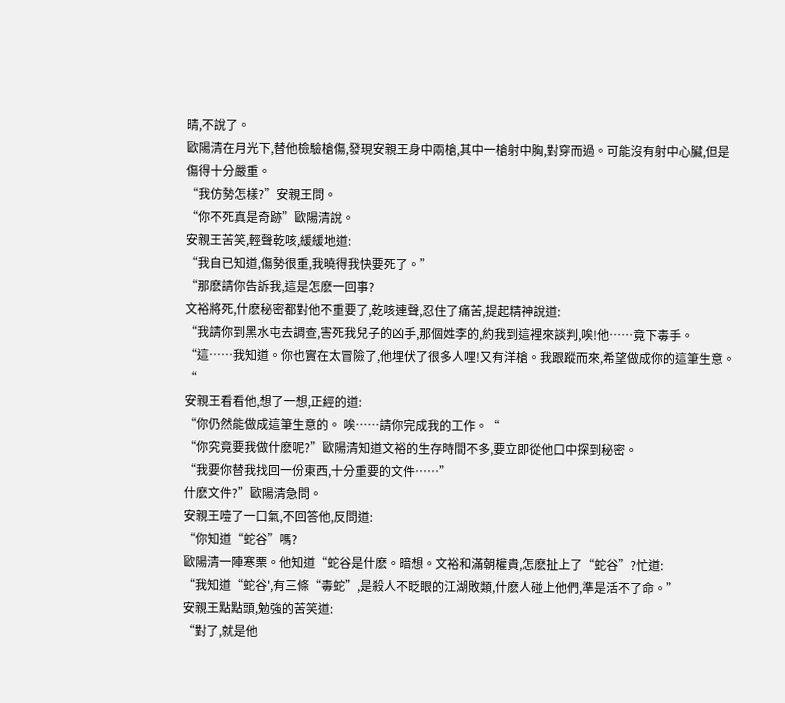晴,不說了。
歐陽清在月光下,替他檢驗槍傷,發現安親王身中兩槍,其中一槍射中胸,對穿而過。可能沒有射中心臟,但是傷得十分嚴重。
“我仿勢怎樣?”安親王問。
“你不死真是奇跡”歐陽清說。
安親王苦笑,輕聲乾咳,緩緩地道:
“我自已知道,傷勢很重,我曉得我快要死了。”
“那麽請你告訴我,這是怎麽一回事?
文裕將死,什麽秘密都對他不重要了,乾咳連聲,忍住了痛苦,提起精神說道:
“我請你到黑水屯去調查,害死我兒子的凶手,那個姓李的,約我到這裡來談判,唉!他……竟下毒手。
“這……我知道。你也實在太冒險了,他埋伏了很多人哩!又有洋槍。我跟蹤而來,希望做成你的這筆生意。“
安親王看看他,想了一想,正經的道:
“你仍然能做成這筆生意的。 唉……請你完成我的工作。“
“你究竟要我做什麽呢?”歐陽清知道文裕的生存時間不多,要立即從他口中探到秘密。
“我要你替我找回一份東西,十分重要的文件……”
什麽文件?”歐陽清急問。
安親王噎了一口氣,不回答他,反問道:
“你知道“蛇谷”嗎?
歐陽清一陣寒栗。他知道“蛇谷是什麽。暗想。文裕和滿朝權貴,怎麽扯上了“蛇谷”?忙道:
“我知道“蛇谷',有三條“毒蛇”,是殺人不眨眼的江湖敗類,什麽人碰上他們,準是活不了命。”
安親王點點頭,勉強的苦笑道:
“對了,就是他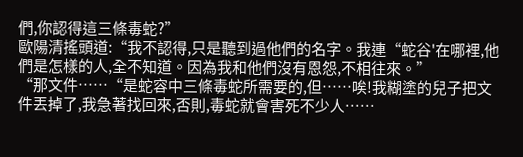們,你認得這三條毒蛇?”
歐陽清搖頭道:“我不認得,只是聽到過他們的名字。我連“蛇谷'在哪裡,他們是怎樣的人,全不知道。因為我和他們沒有恩怨,不相往來。”
“那文件……“是蛇容中三條毒蛇所需要的,但……唉!我糊塗的兒子把文件丟掉了,我急著找回來,否則,毒蛇就會害死不少人……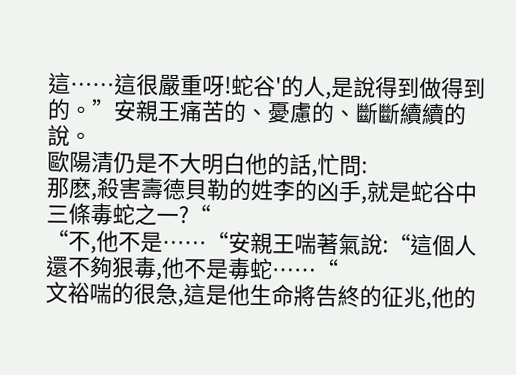這……這很嚴重呀!蛇谷'的人,是說得到做得到的。”安親王痛苦的、憂慮的、斷斷續續的說。
歐陽清仍是不大明白他的話,忙問:
那麽,殺害壽德貝勒的姓李的凶手,就是蛇谷中三條毒蛇之一?“
“不,他不是……“安親王喘著氣說:“這個人還不夠狠毒,他不是毒蛇……“
文裕喘的很急,這是他生命將告終的征兆,他的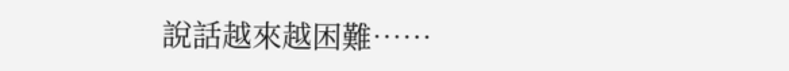說話越來越困難……